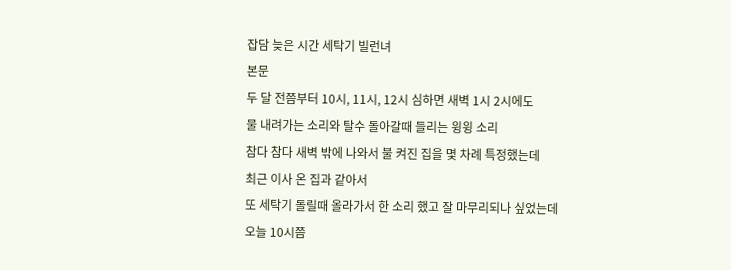잡담 늦은 시간 세탁기 빌런녀
본문
두 달 전쯤부터 10시, 11시, 12시 심하면 새벽 1시 2시에도
물 내려가는 소리와 탈수 돌아갈때 들리는 윙윙 소리
참다 참다 새벽 밖에 나와서 불 켜진 집을 몇 차례 특정했는데
최근 이사 온 집과 같아서
또 세탁기 돌릴때 올라가서 한 소리 했고 잘 마무리되나 싶었는데
오늘 10시쯤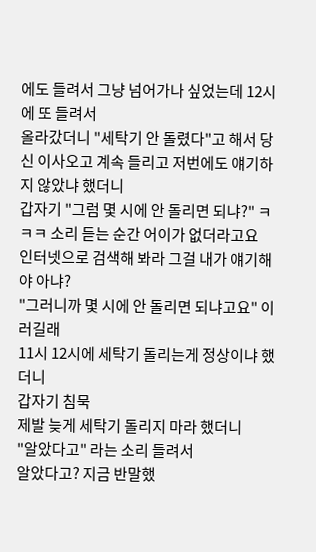에도 들려서 그냥 넘어가나 싶었는데 12시에 또 들려서
올라갔더니 "세탁기 안 돌렸다"고 해서 당신 이사오고 계속 들리고 저번에도 얘기하지 않았냐 했더니
갑자기 "그럼 몇 시에 안 돌리면 되냐?" ㅋㅋㅋ 소리 듣는 순간 어이가 없더라고요
인터넷으로 검색해 봐라 그걸 내가 얘기해야 아냐?
"그러니까 몇 시에 안 돌리면 되냐고요" 이러길래
11시 12시에 세탁기 돌리는게 정상이냐 했더니
갑자기 침묵
제발 늦게 세탁기 돌리지 마라 했더니
"알았다고" 라는 소리 들려서
알았다고? 지금 반말했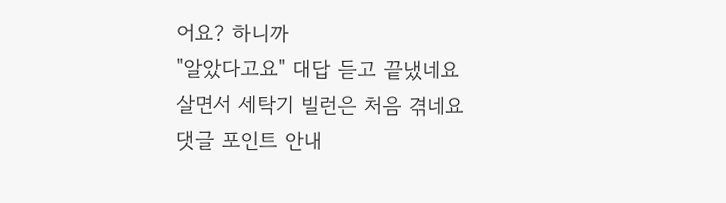어요? 하니까
"알았다고요" 대답 듣고 끝냈네요
살면서 세탁기 빌런은 처음 겪네요
댓글 포인트 안내